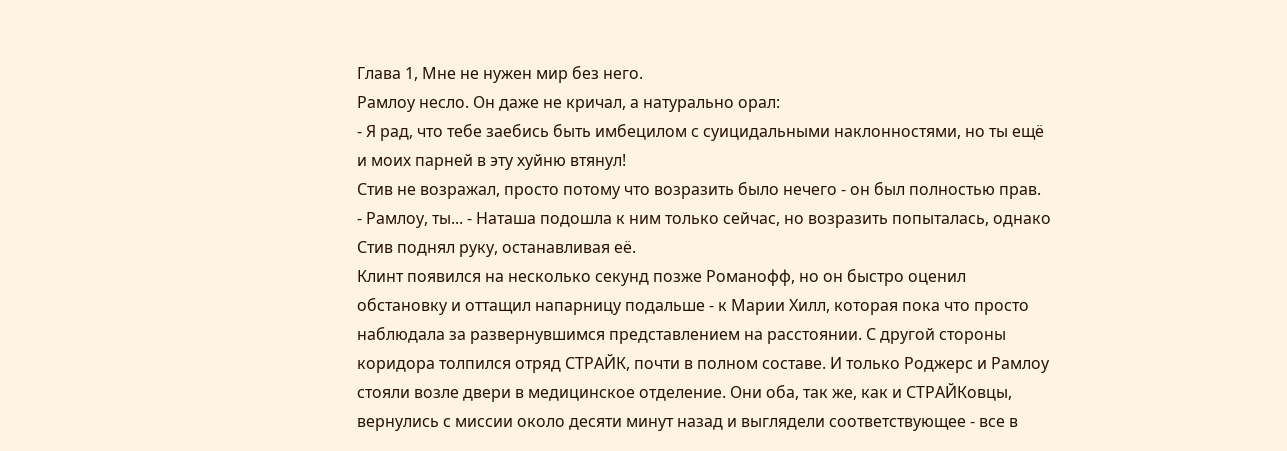Глава 1, Мне не нужен мир без него.
Рамлоу несло. Он даже не кричал, а натурально орал:
- Я рад, что тебе заебись быть имбецилом с суицидальными наклонностями, но ты ещё и моих парней в эту хуйню втянул!
Стив не возражал, просто потому что возразить было нечего - он был полностью прав.
- Рамлоу, ты... - Наташа подошла к ним только сейчас, но возразить попыталась, однако Стив поднял руку, останавливая её.
Клинт появился на несколько секунд позже Романофф, но он быстро оценил обстановку и оттащил напарницу подальше - к Марии Хилл, которая пока что просто наблюдала за развернувшимся представлением на расстоянии. С другой стороны коридора толпился отряд СТРАЙК, почти в полном составе. И только Роджерс и Рамлоу стояли возле двери в медицинское отделение. Они оба, так же, как и СТРАЙКовцы, вернулись с миссии около десяти минут назад и выглядели соответствующее - все в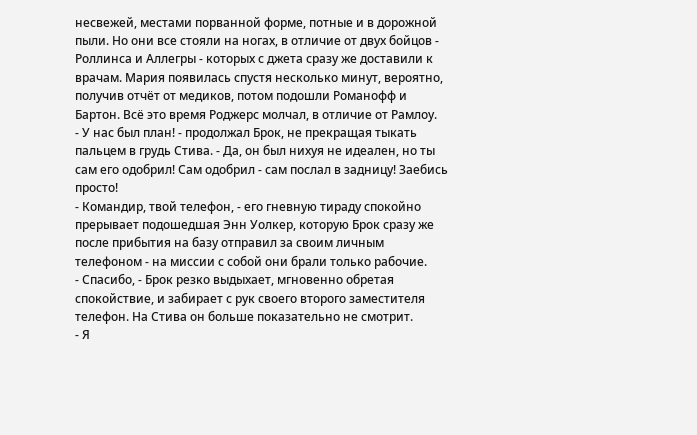несвежей, местами порванной форме, потные и в дорожной пыли. Но они все стояли на ногах, в отличие от двух бойцов - Роллинса и Аллегры - которых с джета сразу же доставили к врачам. Мария появилась спустя несколько минут, вероятно, получив отчёт от медиков, потом подошли Романофф и Бартон. Всё это время Роджерс молчал, в отличие от Рамлоу.
- У нас был план! - продолжал Брок, не прекращая тыкать пальцем в грудь Стива. - Да, он был нихуя не идеален, но ты сам его одобрил! Сам одобрил - сам послал в задницу! Заебись просто!
- Командир, твой телефон, - его гневную тираду спокойно прерывает подошедшая Энн Уолкер, которую Брок сразу же после прибытия на базу отправил за своим личным телефоном - на миссии с собой они брали только рабочие.
- Спасибо, - Брок резко выдыхает, мгновенно обретая спокойствие, и забирает с рук своего второго заместителя телефон. На Стива он больше показательно не смотрит.
- Я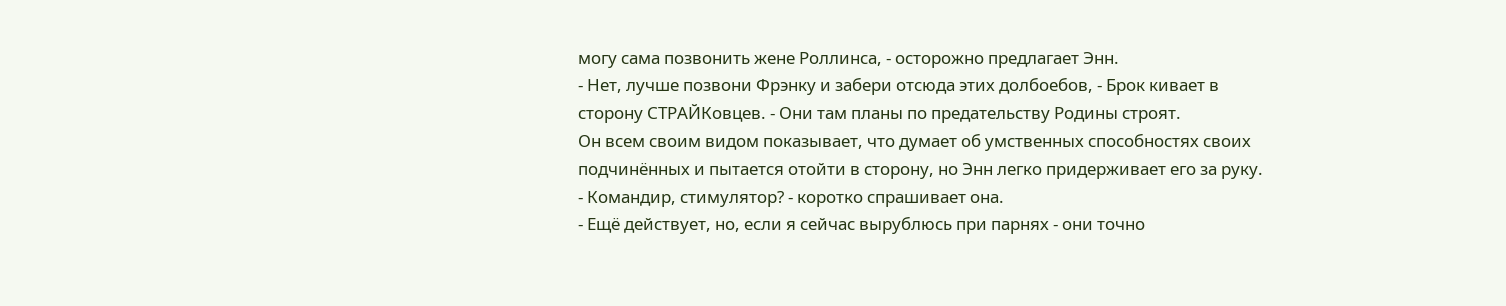могу сама позвонить жене Роллинса, - осторожно предлагает Энн.
- Нет, лучше позвони Фрэнку и забери отсюда этих долбоебов, - Брок кивает в сторону СТРАЙКовцев. - Они там планы по предательству Родины строят.
Он всем своим видом показывает, что думает об умственных способностях своих подчинённых и пытается отойти в сторону, но Энн легко придерживает его за руку.
- Командир, стимулятор? - коротко спрашивает она.
- Ещё действует, но, если я сейчас вырублюсь при парнях - они точно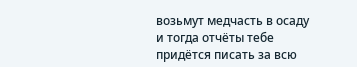возьмут медчасть в осаду и тогда отчёты тебе придётся писать за всю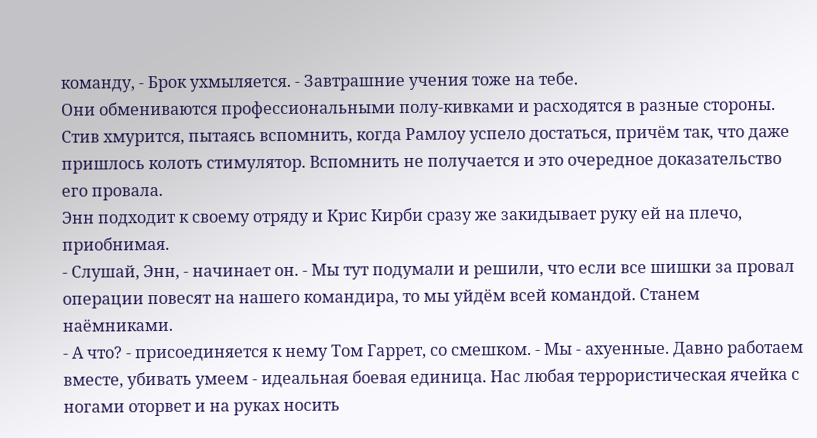команду, - Брок ухмыляется. - Завтрашние учения тоже на тебе.
Они обмениваются профессиональными полу-кивками и расходятся в разные стороны. Стив хмурится, пытаясь вспомнить, когда Рамлоу успело достаться, причём так, что даже пришлось колоть стимулятор. Вспомнить не получается и это очередное доказательство его провала.
Энн подходит к своему отряду и Крис Кирби сразу же закидывает руку ей на плечо, приобнимая.
- Слушай, Энн, - начинает он. - Мы тут подумали и решили, что если все шишки за провал операции повесят на нашего командира, то мы уйдём всей командой. Станем наёмниками.
- А что? - присоединяется к нему Том Гаррет, со смешком. - Мы - ахуенные. Давно работаем вместе, убивать умеем - идеальная боевая единица. Нас любая террористическая ячейка с ногами оторвет и на руках носить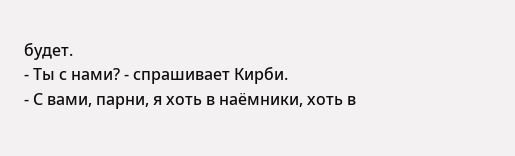будет.
- Ты с нами? - спрашивает Кирби.
- С вами, парни, я хоть в наёмники, хоть в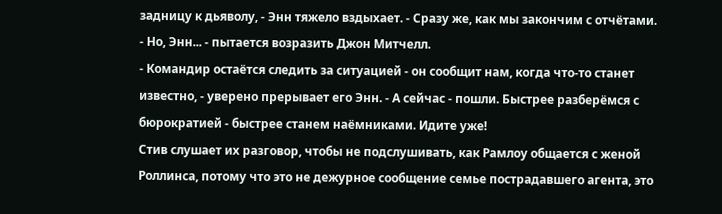задницу к дьяволу, - Энн тяжело вздыхает. - Сразу же, как мы закончим с отчётами.
- Но, Энн... - пытается возразить Джон Митчелл.
- Командир остаётся следить за ситуацией - он сообщит нам, когда что-то станет известно, - уверено прерывает его Энн. - А сейчас - пошли. Быстрее разберёмся с бюрократией - быстрее станем наёмниками. Идите уже!
Стив слушает их разговор, чтобы не подслушивать, как Рамлоу общается с женой Роллинса, потому что это не дежурное сообщение семье пострадавшего агента, это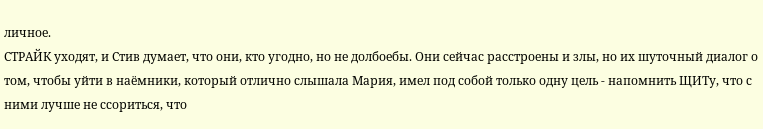личное.
СТРАЙК уходят, и Стив думает, что они, кто угодно, но не долбоебы. Они сейчас расстроены и злы, но их шуточный диалог о том, чтобы уйти в наёмники, который отлично слышала Мария, имел под собой только одну цель - напомнить ЩИТу, что с ними лучше не ссориться, что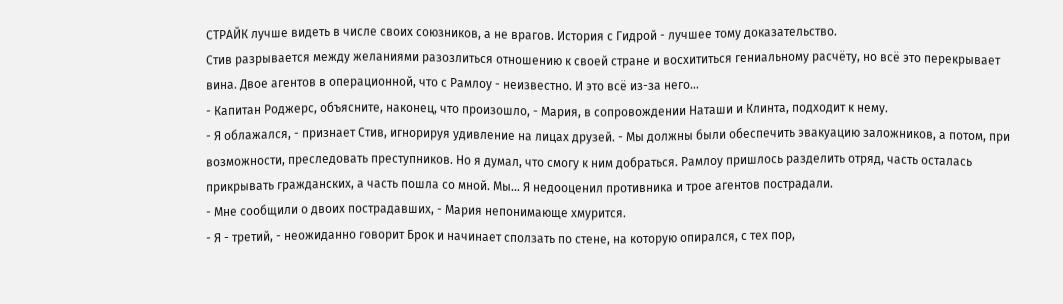СТРАЙК лучше видеть в числе своих союзников, а не врагов. История с Гидрой - лучшее тому доказательство.
Стив разрывается между желаниями разозлиться отношению к своей стране и восхититься гениальному расчёту, но всё это перекрывает вина. Двое агентов в операционной, что с Рамлоу - неизвестно. И это всё из-за него...
- Капитан Роджерс, объясните, наконец, что произошло, - Мария, в сопровождении Наташи и Клинта, подходит к нему.
- Я облажался, - признает Стив, игнорируя удивление на лицах друзей. - Мы должны были обеспечить эвакуацию заложников, а потом, при возможности, преследовать преступников. Но я думал, что смогу к ним добраться. Рамлоу пришлось разделить отряд, часть осталась прикрывать гражданских, а часть пошла со мной. Мы... Я недооценил противника и трое агентов пострадали.
- Мне сообщили о двоих пострадавших, - Мария непонимающе хмурится.
- Я - третий, - неожиданно говорит Брок и начинает сползать по стене, на которую опирался, с тех пор,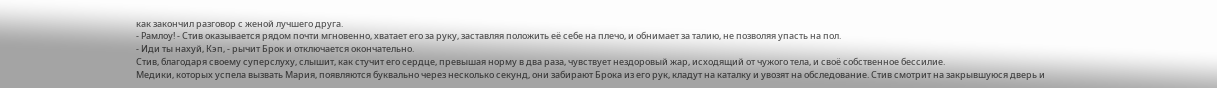как закончил разговор с женой лучшего друга.
- Рамлоу! - Стив оказывается рядом почти мгновенно, хватает его за руку, заставляя положить её себе на плечо, и обнимает за талию, не позволяя упасть на пол.
- Иди ты нахуй, Кэп, - рычит Брок и отключается окончательно.
Стив, благодаря своему суперслуху, слышит, как стучит его сердце, превышая норму в два раза, чувствует нездоровый жар, исходящий от чужого тела, и своё собственное бессилие.
Медики, которых успела вызвать Мария, появляются буквально через несколько секунд, они забирают Брока из его рук, кладут на каталку и увозят на обследование. Стив смотрит на закрывшуюся дверь и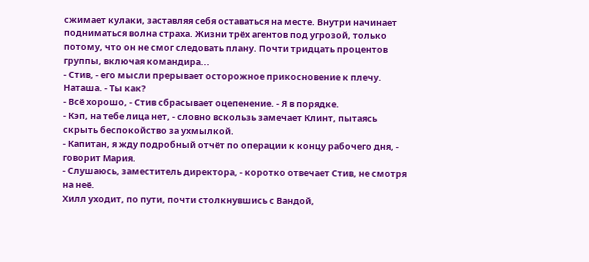сжимает кулаки, заставляя себя оставаться на месте. Внутри начинает подниматься волна страха. Жизни трёх агентов под угрозой, только потому, что он не смог следовать плану. Почти тридцать процентов группы, включая командира...
- Стив, - его мысли прерывает осторожное прикосновение к плечу. Наташа. - Ты как?
- Всё хорошо, - Стив сбрасывает оцепенение. - Я в порядке.
- Кэп, на тебе лица нет, - словно вскользь замечает Клинт, пытаясь скрыть беспокойство за ухмылкой.
- Капитан, я жду подробный отчёт по операции к концу рабочего дня, - говорит Мария.
- Слушаюсь, заместитель директора, - коротко отвечает Стив, не смотря на неё.
Хилл уходит, по пути, почти столкнувшись с Вандой,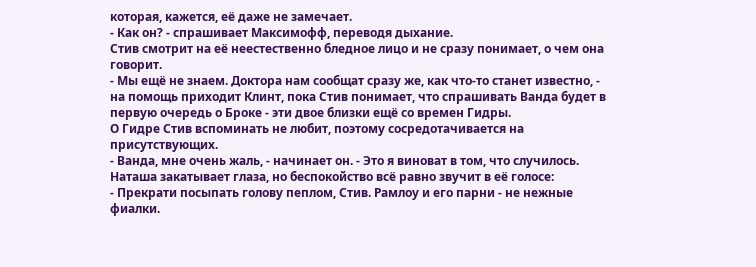которая, кажется, её даже не замечает.
- Как он? - спрашивает Максимофф, переводя дыхание.
Стив смотрит на её неестественно бледное лицо и не сразу понимает, о чем она говорит.
- Мы ещё не знаем. Доктора нам сообщат сразу же, как что-то станет известно, - на помощь приходит Клинт, пока Стив понимает, что спрашивать Ванда будет в первую очередь о Броке - эти двое близки ещё со времен Гидры.
О Гидре Стив вспоминать не любит, поэтому сосредотачивается на присутствующих.
- Ванда, мне очень жаль, - начинает он. - Это я виноват в том, что случилось.
Наташа закатывает глаза, но беспокойство всё равно звучит в её голосе:
- Прекрати посыпать голову пеплом, Стив. Рамлоу и его парни - не нежные фиалки.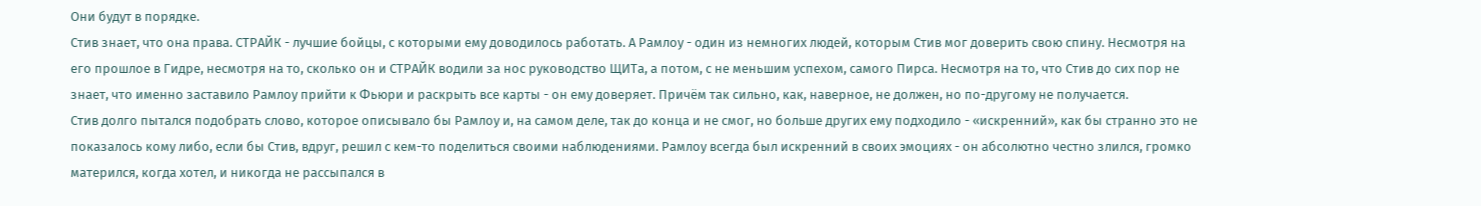Они будут в порядке.
Стив знает, что она права. СТРАЙК - лучшие бойцы, с которыми ему доводилось работать. А Рамлоу - один из немногих людей, которым Стив мог доверить свою спину. Несмотря на его прошлое в Гидре, несмотря на то, сколько он и СТРАЙК водили за нос руководство ЩИТа, а потом, с не меньшим успехом, самого Пирса. Несмотря на то, что Стив до сих пор не знает, что именно заставило Рамлоу прийти к Фьюри и раскрыть все карты - он ему доверяет. Причём так сильно, как, наверное, не должен, но по-другому не получается.
Стив долго пытался подобрать слово, которое описывало бы Рамлоу и, на самом деле, так до конца и не смог, но больше других ему подходило - «искренний», как бы странно это не показалось кому либо, если бы Стив, вдруг, решил с кем-то поделиться своими наблюдениями. Рамлоу всегда был искренний в своих эмоциях - он абсолютно честно злился, громко матерился, когда хотел, и никогда не рассыпался в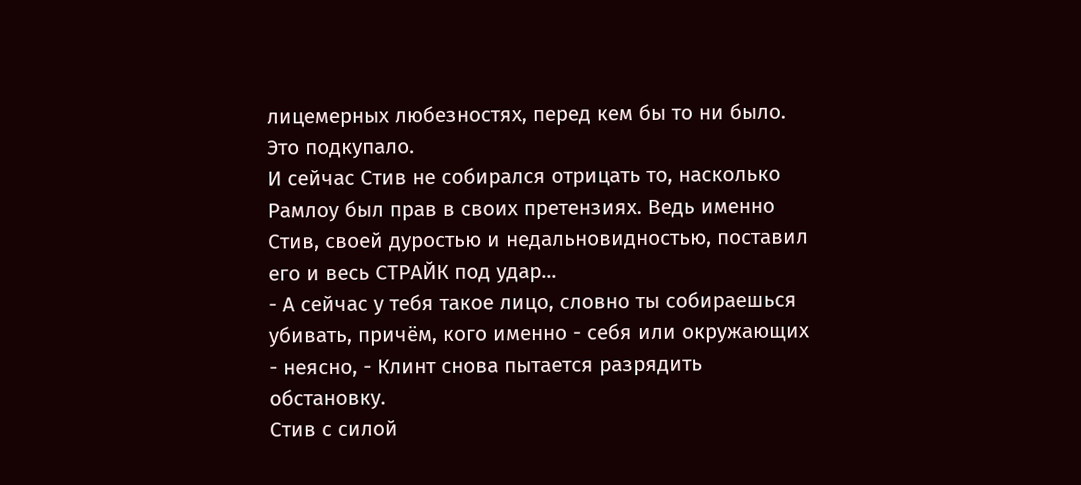лицемерных любезностях, перед кем бы то ни было. Это подкупало.
И сейчас Стив не собирался отрицать то, насколько Рамлоу был прав в своих претензиях. Ведь именно Стив, своей дуростью и недальновидностью, поставил его и весь СТРАЙК под удар...
- А сейчас у тебя такое лицо, словно ты собираешься убивать, причём, кого именно - себя или окружающих - неясно, - Клинт снова пытается разрядить обстановку.
Стив с силой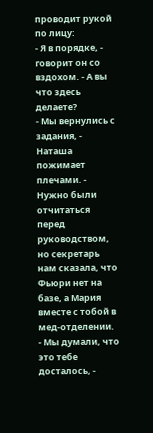проводит рукой по лицу:
- Я в порядке, - говорит он со вздохом. - А вы что здесь делаете?
- Мы вернулись с задания, - Наташа пожимает плечами. - Нужно были отчитаться перед руководством, но секретарь нам сказала, что Фьюри нет на базе, а Мария вместе с тобой в мед-отделении.
- Мы думали, что это тебе досталось, -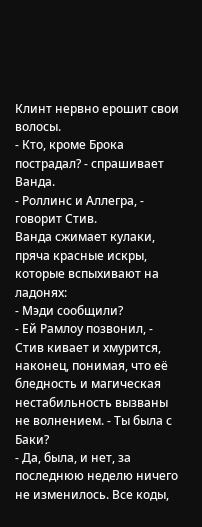Клинт нервно ерошит свои волосы.
- Кто, кроме Брока пострадал? - спрашивает Ванда.
- Роллинс и Аллегра, - говорит Стив.
Ванда сжимает кулаки, пряча красные искры, которые вспыхивают на ладонях:
- Мэди сообщили?
- Ей Рамлоу позвонил, - Стив кивает и хмурится, наконец, понимая, что её бледность и магическая нестабильность вызваны не волнением. - Ты была с Баки?
- Да, была, и нет, за последнюю неделю ничего не изменилось. Все коды,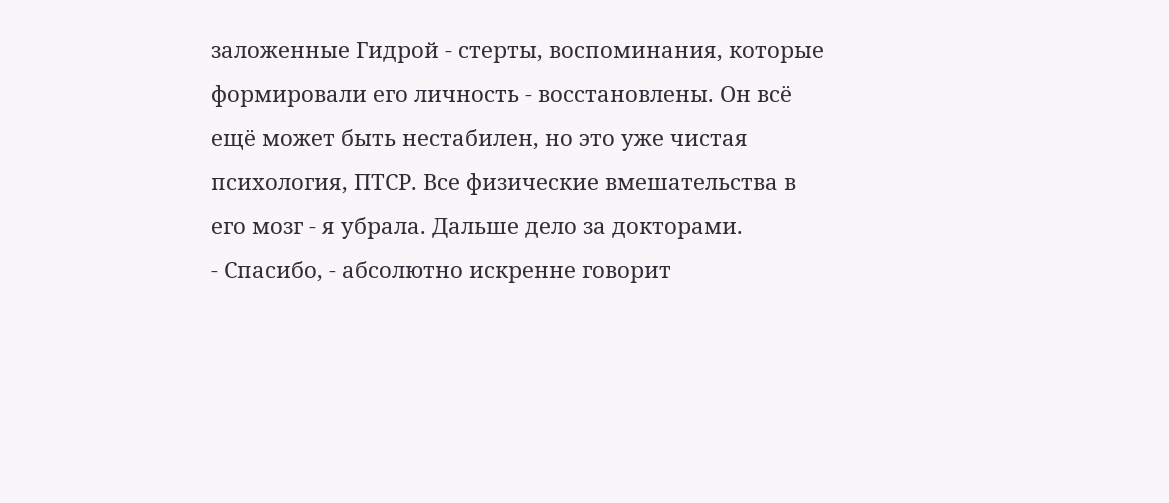заложенные Гидрой - стерты, воспоминания, которые формировали его личность - восстановлены. Он всё ещё может быть нестабилен, но это уже чистая психология, ПТСР. Все физические вмешательства в его мозг - я убрала. Дальше дело за докторами.
- Спасибо, - абсолютно искренне говорит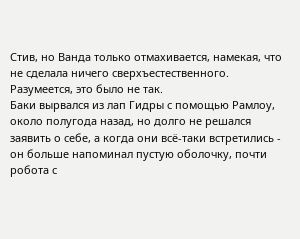Стив, но Ванда только отмахивается, намекая, что не сделала ничего сверхъестественного. Разумеется, это было не так.
Баки вырвался из лап Гидры с помощью Рамлоу, около полугода назад, но долго не решался заявить о себе, а когда они всё-таки встретились - он больше напоминал пустую оболочку, почти робота с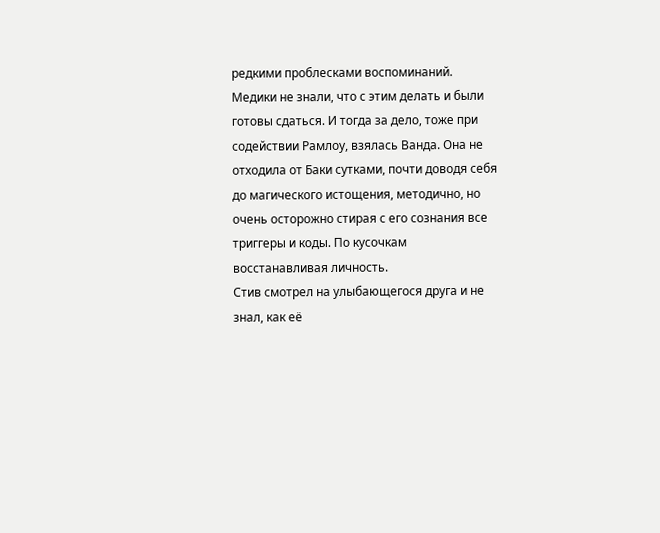редкими проблесками воспоминаний. Медики не знали, что с этим делать и были готовы сдаться. И тогда за дело, тоже при содействии Рамлоу, взялась Ванда. Она не отходила от Баки сутками, почти доводя себя до магического истощения, методично, но очень осторожно стирая с его сознания все триггеры и коды. По кусочкам восстанавливая личность.
Стив смотрел на улыбающегося друга и не знал, как её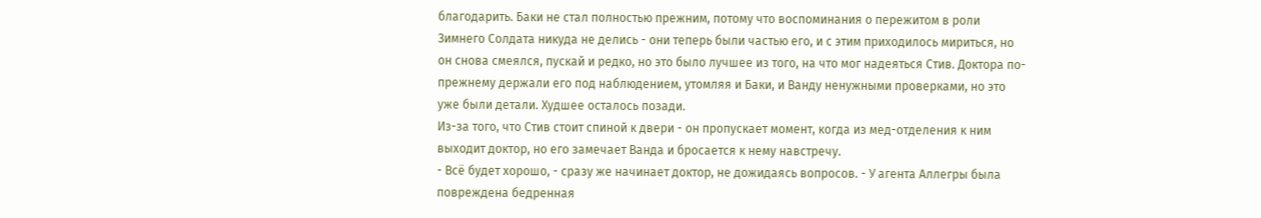благодарить. Баки не стал полностью прежним, потому что воспоминания о пережитом в роли Зимнего Солдата никуда не делись - они теперь были частью его, и с этим приходилось мириться, но он снова смеялся, пускай и редко, но это было лучшее из того, на что мог надеяться Стив. Доктора по-прежнему держали его под наблюдением, утомляя и Баки, и Ванду ненужными проверками, но это уже были детали. Худшее осталось позади.
Из-за того, что Стив стоит спиной к двери - он пропускает момент, когда из мед-отделения к ним выходит доктор, но его замечает Ванда и бросается к нему навстречу.
- Всё будет хорошо, - сразу же начинает доктор, не дожидаясь вопросов. - У агента Аллегры была повреждена бедренная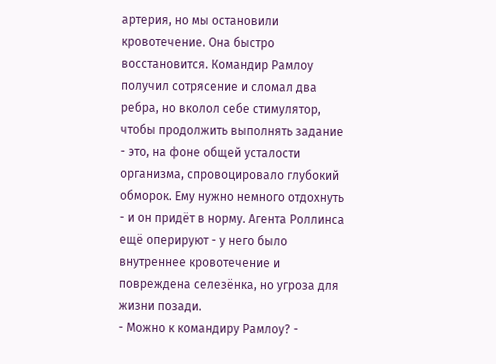артерия, но мы остановили кровотечение. Она быстро восстановится. Командир Рамлоу получил сотрясение и сломал два ребра, но вколол себе стимулятор, чтобы продолжить выполнять задание - это, на фоне общей усталости организма, спровоцировало глубокий обморок. Ему нужно немного отдохнуть - и он придёт в норму. Агента Роллинса ещё оперируют - у него было внутреннее кровотечение и повреждена селезёнка, но угроза для жизни позади.
- Можно к командиру Рамлоу? -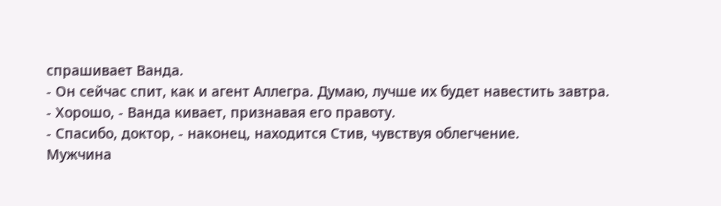спрашивает Ванда.
- Он сейчас спит, как и агент Аллегра. Думаю, лучше их будет навестить завтра.
- Хорошо, - Ванда кивает, признавая его правоту.
- Спасибо, доктор, - наконец, находится Стив, чувствуя облегчение.
Мужчина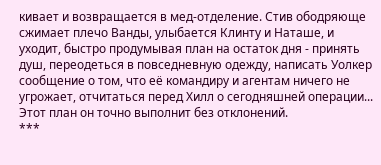кивает и возвращается в мед-отделение. Стив ободряюще сжимает плечо Ванды, улыбается Клинту и Наташе, и уходит, быстро продумывая план на остаток дня - принять душ, переодеться в повседневную одежду, написать Уолкер сообщение о том, что её командиру и агентам ничего не угрожает, отчитаться перед Хилл о сегодняшней операции... Этот план он точно выполнит без отклонений.
***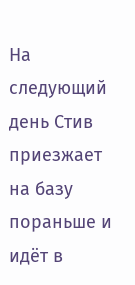На следующий день Стив приезжает на базу пораньше и идёт в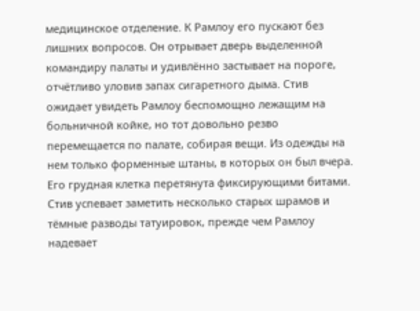медицинское отделение. К Рамлоу его пускают без лишних вопросов. Он отрывает дверь выделенной командиру палаты и удивлённо застывает на пороге, отчётливо уловив запах сигаретного дыма. Стив ожидает увидеть Рамлоу беспомощно лежащим на больничной койке, но тот довольно резво перемещается по палате, собирая вещи. Из одежды на нем только форменные штаны, в которых он был вчера. Его грудная клетка перетянута фиксирующими битами. Стив успевает заметить несколько старых шрамов и тёмные разводы татуировок, прежде чем Рамлоу надевает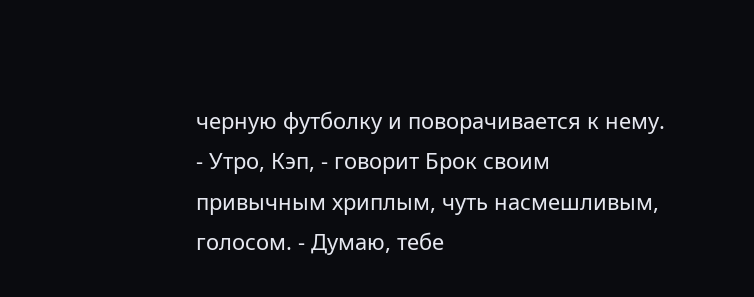черную футболку и поворачивается к нему.
- Утро, Кэп, - говорит Брок своим привычным хриплым, чуть насмешливым, голосом. - Думаю, тебе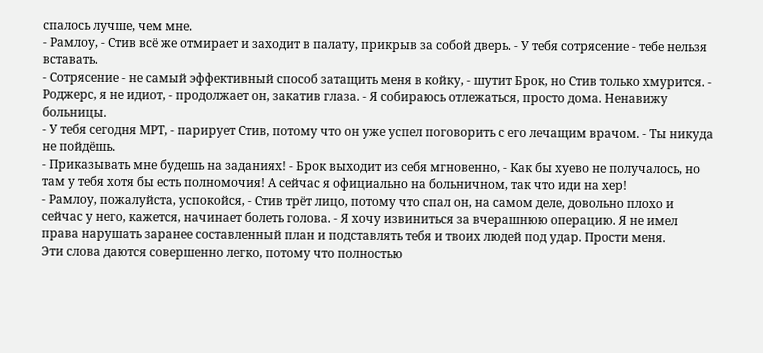спалось лучше, чем мне.
- Рамлоу, - Стив всё же отмирает и заходит в палату, прикрыв за собой дверь. - У тебя сотрясение - тебе нельзя вставать.
- Сотрясение - не самый эффективный способ затащить меня в койку, - шутит Брок, но Стив только хмурится. - Роджерс, я не идиот, - продолжает он, закатив глаза. - Я собираюсь отлежаться, просто дома. Ненавижу больницы.
- У тебя сегодня МРТ, - парирует Стив, потому что он уже успел поговорить с его лечащим врачом. - Ты никуда не пойдёшь.
- Приказывать мне будешь на заданиях! - Брок выходит из себя мгновенно, - Как бы хуево не получалось, но там у тебя хотя бы есть полномочия! А сейчас я официально на больничном, так что иди на хер!
- Рамлоу, пожалуйста, успокойся, - Стив трёт лицо, потому что спал он, на самом деле, довольно плохо и сейчас у него, кажется, начинает болеть голова. - Я хочу извиниться за вчерашнюю операцию. Я не имел права нарушать заранее составленный план и подставлять тебя и твоих людей под удар. Прости меня.
Эти слова даются совершенно легко, потому что полностью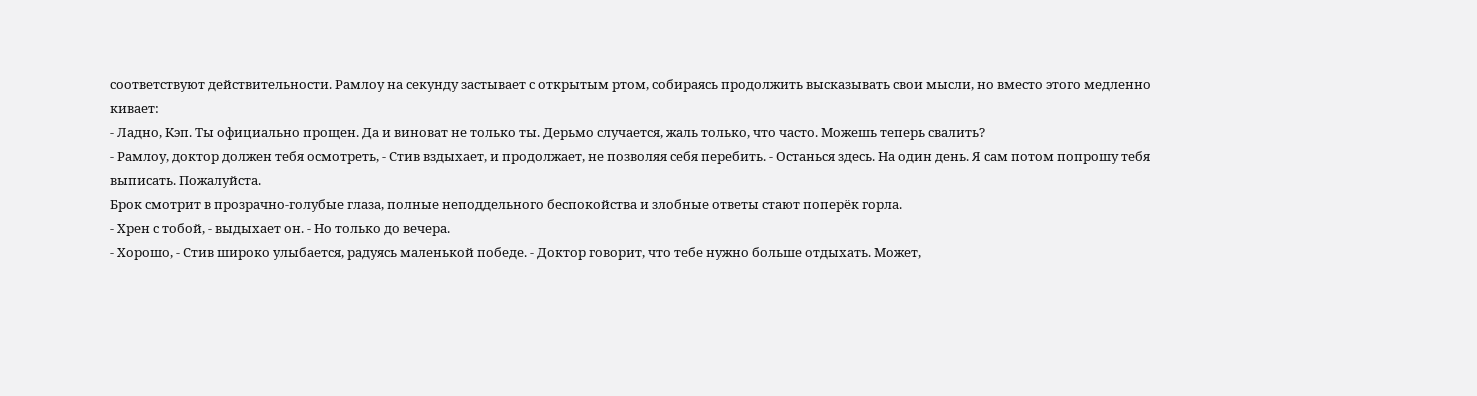соответствуют действительности. Рамлоу на секунду застывает с открытым ртом, собираясь продолжить высказывать свои мысли, но вместо этого медленно кивает:
- Ладно, Кэп. Ты официально прощен. Да и виноват не только ты. Дерьмо случается, жаль только, что часто. Можешь теперь свалить?
- Рамлоу, доктор должен тебя осмотреть, - Стив вздыхает, и продолжает, не позволяя себя перебить. - Останься здесь. На один день. Я сам потом попрошу тебя выписать. Пожалуйста.
Брок смотрит в прозрачно-голубые глаза, полные неподдельного беспокойства и злобные ответы стают поперёк горла.
- Хрен с тобой, - выдыхает он. - Но только до вечера.
- Хорошо, - Стив широко улыбается, радуясь маленькой победе. - Доктор говорит, что тебе нужно больше отдыхать. Может,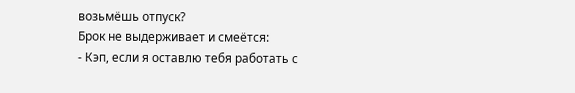возьмёшь отпуск?
Брок не выдерживает и смеётся:
- Кэп, если я оставлю тебя работать с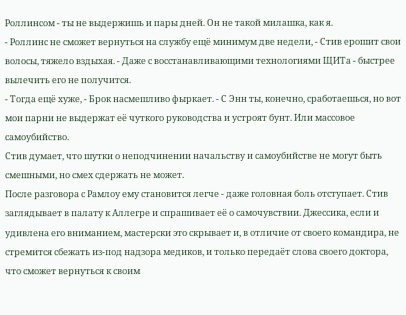Роллинсом - ты не выдержишь и пары дней. Он не такой милашка, как я.
- Роллинс не сможет вернуться на службу ещё минимум две недели, - Стив ерошит свои волосы, тяжело вздыхая. - Даже с восстанавливающими технологиями ЩИТа - быстрее вылечить его не получится.
- Тогда ещё хуже, - Брок насмешливо фыркает. - С Энн ты, конечно, сработаешься, но вот мои парни не выдержат её чуткого руководства и устроят бунт. Или массовое самоубийство.
Стив думает, что шутки о неподчинении начальству и самоубийстве не могут быть смешными, но смех сдержать не может.
После разговора с Рамлоу ему становится легче - даже головная боль отступает. Стив заглядывает в палату к Аллегре и спрашивает её о самочувствии. Джессика, если и удивлена его вниманием, мастерски это скрывает и, в отличие от своего командира, не стремится сбежать из-под надзора медиков, и только передаёт слова своего доктора, что сможет вернуться к своим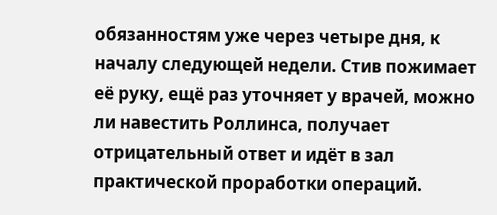обязанностям уже через четыре дня, к началу следующей недели. Стив пожимает её руку, ещё раз уточняет у врачей, можно ли навестить Роллинса, получает отрицательный ответ и идёт в зал практической проработки операций.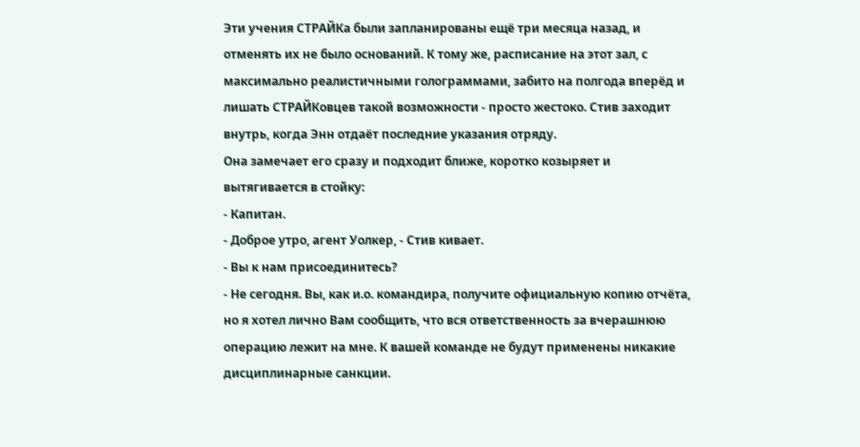Эти учения СТРАЙКа были запланированы ещё три месяца назад, и отменять их не было оснований. К тому же, расписание на этот зал, с максимально реалистичными голограммами, забито на полгода вперёд и лишать СТРАЙКовцев такой возможности - просто жестоко. Стив заходит внутрь, когда Энн отдаёт последние указания отряду.
Она замечает его сразу и подходит ближе, коротко козыряет и вытягивается в стойку:
- Капитан.
- Доброе утро, агент Уолкер, - Стив кивает.
- Вы к нам присоединитесь?
- Не сегодня. Вы, как и.о. командира, получите официальную копию отчёта, но я хотел лично Вам сообщить, что вся ответственность за вчерашнюю операцию лежит на мне. К вашей команде не будут применены никакие дисциплинарные санкции.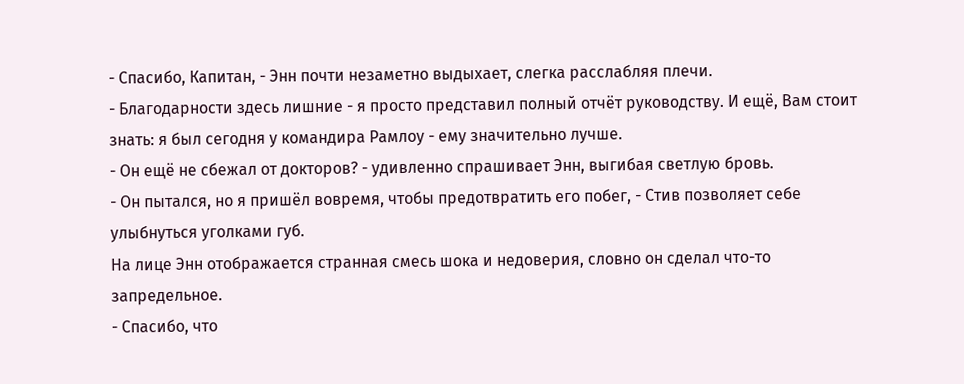- Спасибо, Капитан, - Энн почти незаметно выдыхает, слегка расслабляя плечи.
- Благодарности здесь лишние - я просто представил полный отчёт руководству. И ещё, Вам стоит знать: я был сегодня у командира Рамлоу - ему значительно лучше.
- Он ещё не сбежал от докторов? - удивленно спрашивает Энн, выгибая светлую бровь.
- Он пытался, но я пришёл вовремя, чтобы предотвратить его побег, - Стив позволяет себе улыбнуться уголками губ.
На лице Энн отображается странная смесь шока и недоверия, словно он сделал что-то запредельное.
- Спасибо, что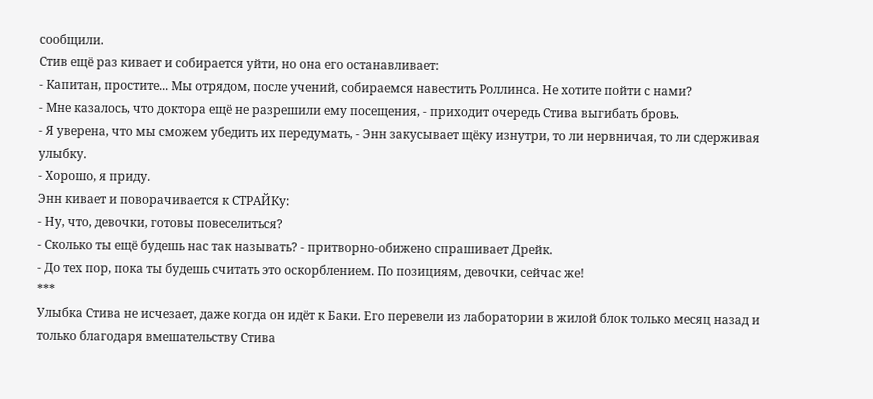сообщили.
Стив ещё раз кивает и собирается уйти, но она его останавливает:
- Капитан, простите... Мы отрядом, после учений, собираемся навестить Роллинса. Не хотите пойти с нами?
- Мне казалось, что доктора ещё не разрешили ему посещения, - приходит очередь Стива выгибать бровь.
- Я уверена, что мы сможем убедить их передумать, - Энн закусывает щёку изнутри, то ли нервничая, то ли сдерживая улыбку.
- Хорошо, я приду.
Энн кивает и поворачивается к СТРАЙКу:
- Ну, что, девочки, готовы повеселиться?
- Сколько ты ещё будешь нас так называть? - притворно-обижено спрашивает Дрейк.
- До тех пор, пока ты будешь считать это оскорблением. По позициям, девочки, сейчас же!
***
Улыбка Стива не исчезает, даже когда он идёт к Баки. Его перевели из лаборатории в жилой блок только месяц назад и только благодаря вмешательству Стива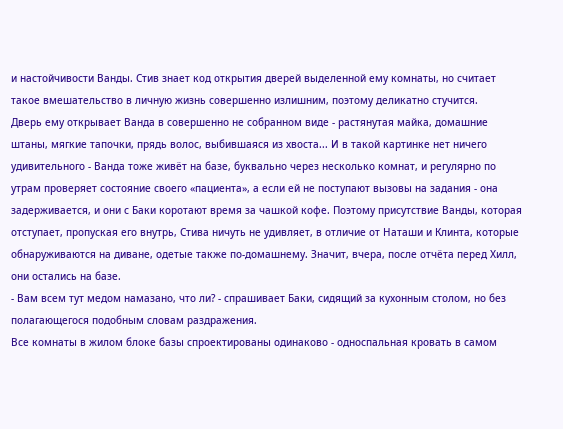и настойчивости Ванды. Стив знает код открытия дверей выделенной ему комнаты, но считает такое вмешательство в личную жизнь совершенно излишним, поэтому деликатно стучится.
Дверь ему открывает Ванда в совершенно не собранном виде - растянутая майка, домашние штаны, мягкие тапочки, прядь волос, выбившаяся из хвоста... И в такой картинке нет ничего удивительного - Ванда тоже живёт на базе, буквально через несколько комнат, и регулярно по утрам проверяет состояние своего «пациента», а если ей не поступают вызовы на задания - она задерживается, и они с Баки коротают время за чашкой кофе. Поэтому присутствие Ванды, которая отступает, пропуская его внутрь, Стива ничуть не удивляет, в отличие от Наташи и Клинта, которые обнаруживаются на диване, одетые также по-домашнему. Значит, вчера, после отчёта перед Хилл, они остались на базе.
- Вам всем тут медом намазано, что ли? - спрашивает Баки, сидящий за кухонным столом, но без полагающегося подобным словам раздражения.
Все комнаты в жилом блоке базы спроектированы одинаково - односпальная кровать в самом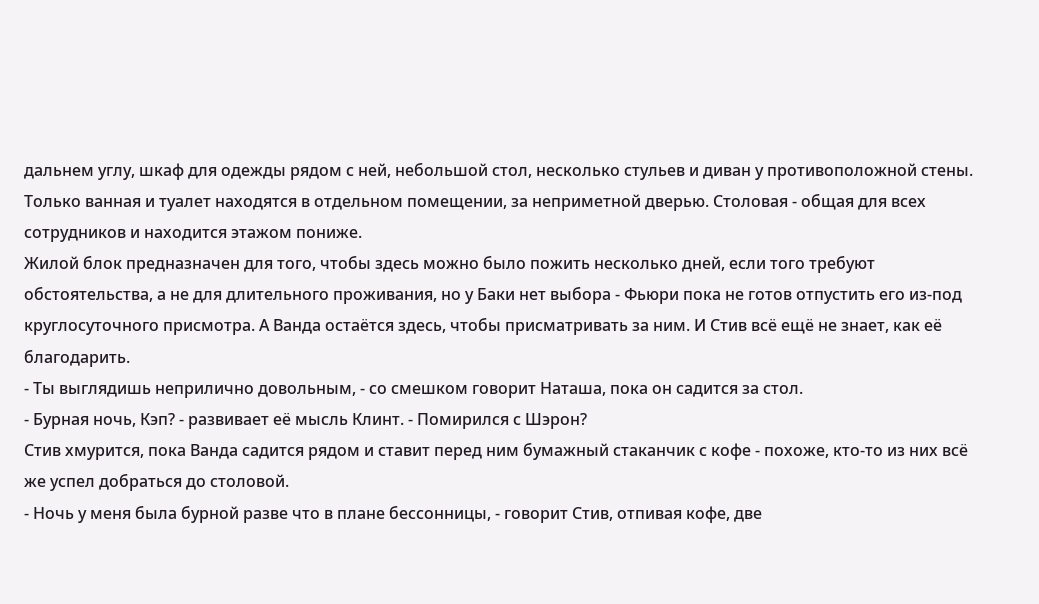дальнем углу, шкаф для одежды рядом с ней, небольшой стол, несколько стульев и диван у противоположной стены. Только ванная и туалет находятся в отдельном помещении, за неприметной дверью. Столовая - общая для всех сотрудников и находится этажом пониже.
Жилой блок предназначен для того, чтобы здесь можно было пожить несколько дней, если того требуют обстоятельства, а не для длительного проживания, но у Баки нет выбора - Фьюри пока не готов отпустить его из-под круглосуточного присмотра. А Ванда остаётся здесь, чтобы присматривать за ним. И Стив всё ещё не знает, как её благодарить.
- Ты выглядишь неприлично довольным, - со смешком говорит Наташа, пока он садится за стол.
- Бурная ночь, Кэп? - развивает её мысль Клинт. - Помирился с Шэрон?
Стив хмурится, пока Ванда садится рядом и ставит перед ним бумажный стаканчик с кофе - похоже, кто-то из них всё же успел добраться до столовой.
- Ночь у меня была бурной разве что в плане бессонницы, - говорит Стив, отпивая кофе, две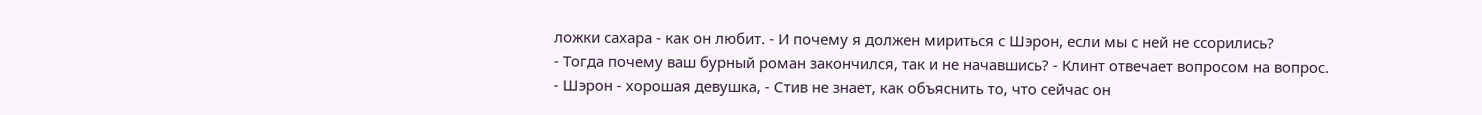ложки сахара - как он любит. - И почему я должен мириться с Шэрон, если мы с ней не ссорились?
- Тогда почему ваш бурный роман закончился, так и не начавшись? - Клинт отвечает вопросом на вопрос.
- Шэрон - хорошая девушка, - Стив не знает, как объяснить то, что сейчас он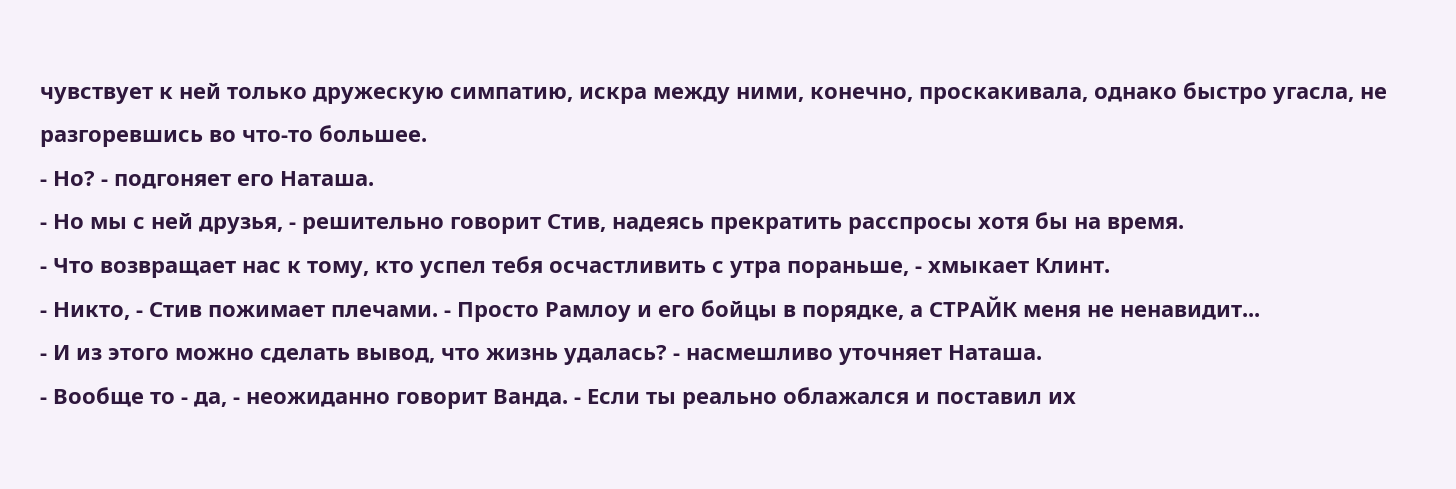чувствует к ней только дружескую симпатию, искра между ними, конечно, проскакивала, однако быстро угасла, не разгоревшись во что-то большее.
- Но? - подгоняет его Наташа.
- Но мы с ней друзья, - решительно говорит Стив, надеясь прекратить расспросы хотя бы на время.
- Что возвращает нас к тому, кто успел тебя осчастливить с утра пораньше, - хмыкает Клинт.
- Никто, - Стив пожимает плечами. - Просто Рамлоу и его бойцы в порядке, а СТРАЙК меня не ненавидит...
- И из этого можно сделать вывод, что жизнь удалась? - насмешливо уточняет Наташа.
- Вообще то - да, - неожиданно говорит Ванда. - Если ты реально облажался и поставил их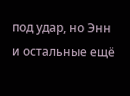под удар, но Энн и остальные ещё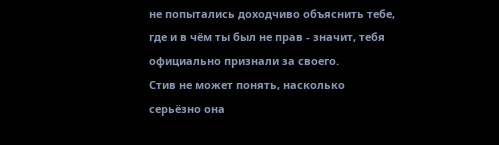не попытались доходчиво объяснить тебе, где и в чём ты был не прав - значит, тебя официально признали за своего.
Стив не может понять, насколько серьёзно она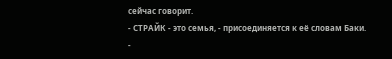сейчас говорит.
- СТРАЙК - это семья, - присоединяется к её словам Баки. -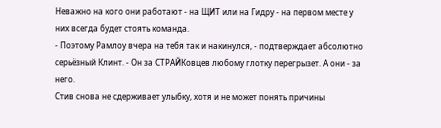Неважно на кого они работают - на ЩИТ или на Гидру - на первом месте у них всегда будет стоять команда.
- Поэтому Рамлоу вчера на тебя так и накинулся, - подтверждает абсолютно серьёзный Клинт. - Он за СТРАЙКовцев любому глотку перегрызет. А они - за него.
Стив снова не сдерживает улыбку, хотя и не может понять причины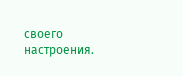своего настроения.